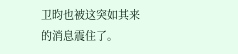卫昀也被这突如其来的消息震住了。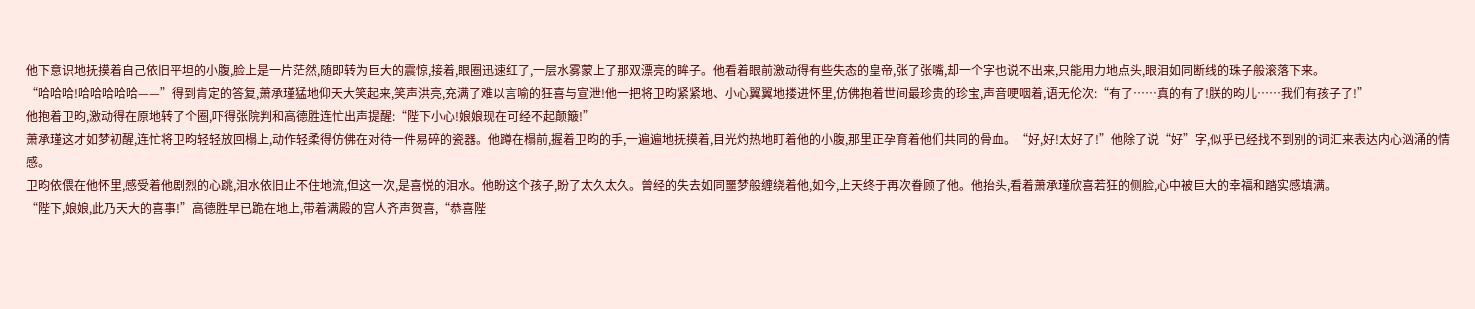他下意识地抚摸着自己依旧平坦的小腹,脸上是一片茫然,随即转为巨大的震惊,接着,眼圈迅速红了,一层水雾蒙上了那双漂亮的眸子。他看着眼前激动得有些失态的皇帝,张了张嘴,却一个字也说不出来,只能用力地点头,眼泪如同断线的珠子般滚落下来。
“哈哈哈!哈哈哈哈哈——”得到肯定的答复,萧承瑾猛地仰天大笑起来,笑声洪亮,充满了难以言喻的狂喜与宣泄!他一把将卫昀紧紧地、小心翼翼地搂进怀里,仿佛抱着世间最珍贵的珍宝,声音哽咽着,语无伦次:“有了……真的有了!朕的昀儿……我们有孩子了!”
他抱着卫昀,激动得在原地转了个圈,吓得张院判和高德胜连忙出声提醒:“陛下小心!娘娘现在可经不起颠簸!”
萧承瑾这才如梦初醒,连忙将卫昀轻轻放回榻上,动作轻柔得仿佛在对待一件易碎的瓷器。他蹲在榻前,握着卫昀的手,一遍遍地抚摸着,目光灼热地盯着他的小腹,那里正孕育着他们共同的骨血。“好,好!太好了!”他除了说“好”字,似乎已经找不到别的词汇来表达内心汹涌的情感。
卫昀依偎在他怀里,感受着他剧烈的心跳,泪水依旧止不住地流,但这一次,是喜悦的泪水。他盼这个孩子,盼了太久太久。曾经的失去如同噩梦般缠绕着他,如今,上天终于再次眷顾了他。他抬头,看着萧承瑾欣喜若狂的侧脸,心中被巨大的幸福和踏实感填满。
“陛下,娘娘,此乃天大的喜事!”高德胜早已跪在地上,带着满殿的宫人齐声贺喜,“恭喜陛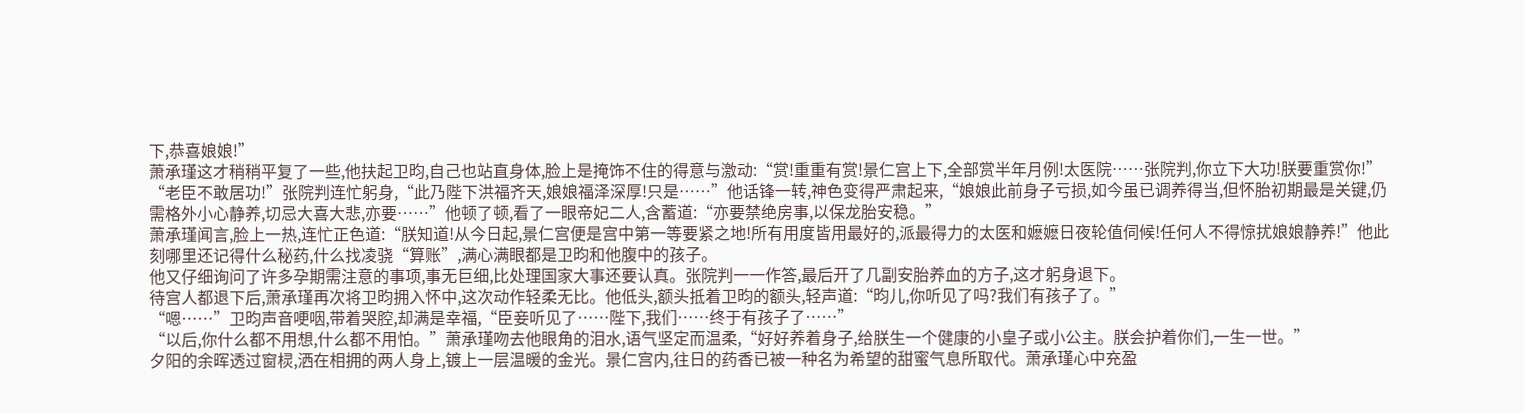下,恭喜娘娘!”
萧承瑾这才稍稍平复了一些,他扶起卫昀,自己也站直身体,脸上是掩饰不住的得意与激动:“赏!重重有赏!景仁宫上下,全部赏半年月例!太医院……张院判,你立下大功!朕要重赏你!”
“老臣不敢居功!”张院判连忙躬身,“此乃陛下洪福齐天,娘娘福泽深厚!只是……”他话锋一转,神色变得严肃起来,“娘娘此前身子亏损,如今虽已调养得当,但怀胎初期最是关键,仍需格外小心静养,切忌大喜大悲,亦要……”他顿了顿,看了一眼帝妃二人,含蓄道:“亦要禁绝房事,以保龙胎安稳。”
萧承瑾闻言,脸上一热,连忙正色道:“朕知道!从今日起,景仁宫便是宫中第一等要紧之地!所有用度皆用最好的,派最得力的太医和嬷嬷日夜轮值伺候!任何人不得惊扰娘娘静养!”他此刻哪里还记得什么秘药,什么找凌骁“算账”,满心满眼都是卫昀和他腹中的孩子。
他又仔细询问了许多孕期需注意的事项,事无巨细,比处理国家大事还要认真。张院判一一作答,最后开了几副安胎养血的方子,这才躬身退下。
待宫人都退下后,萧承瑾再次将卫昀拥入怀中,这次动作轻柔无比。他低头,额头抵着卫昀的额头,轻声道:“昀儿,你听见了吗?我们有孩子了。”
“嗯……”卫昀声音哽咽,带着哭腔,却满是幸福,“臣妾听见了……陛下,我们……终于有孩子了……”
“以后,你什么都不用想,什么都不用怕。”萧承瑾吻去他眼角的泪水,语气坚定而温柔,“好好养着身子,给朕生一个健康的小皇子或小公主。朕会护着你们,一生一世。”
夕阳的余晖透过窗棂,洒在相拥的两人身上,镀上一层温暖的金光。景仁宫内,往日的药香已被一种名为希望的甜蜜气息所取代。萧承瑾心中充盈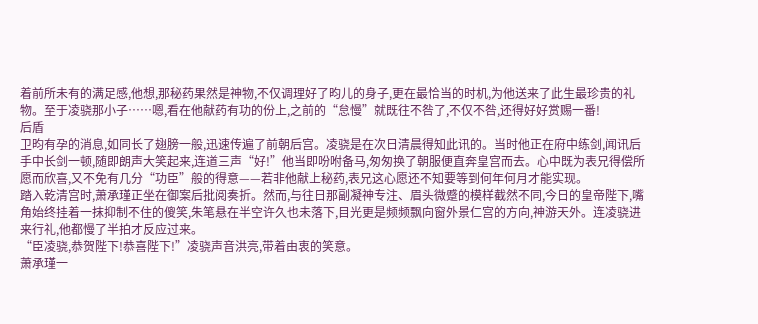着前所未有的满足感,他想,那秘药果然是神物,不仅调理好了昀儿的身子,更在最恰当的时机,为他送来了此生最珍贵的礼物。至于凌骁那小子……嗯,看在他献药有功的份上,之前的“怠慢”就既往不咎了,不仅不咎,还得好好赏赐一番!
后盾
卫昀有孕的消息,如同长了翅膀一般,迅速传遍了前朝后宫。凌骁是在次日清晨得知此讯的。当时他正在府中练剑,闻讯后手中长剑一顿,随即朗声大笑起来,连道三声“好!”他当即吩咐备马,匆匆换了朝服便直奔皇宫而去。心中既为表兄得偿所愿而欣喜,又不免有几分“功臣”般的得意——若非他献上秘药,表兄这心愿还不知要等到何年何月才能实现。
踏入乾清宫时,萧承瑾正坐在御案后批阅奏折。然而,与往日那副凝神专注、眉头微蹙的模样截然不同,今日的皇帝陛下,嘴角始终挂着一抹抑制不住的傻笑,朱笔悬在半空许久也未落下,目光更是频频飘向窗外景仁宫的方向,神游天外。连凌骁进来行礼,他都慢了半拍才反应过来。
“臣凌骁,恭贺陛下!恭喜陛下!”凌骁声音洪亮,带着由衷的笑意。
萧承瑾一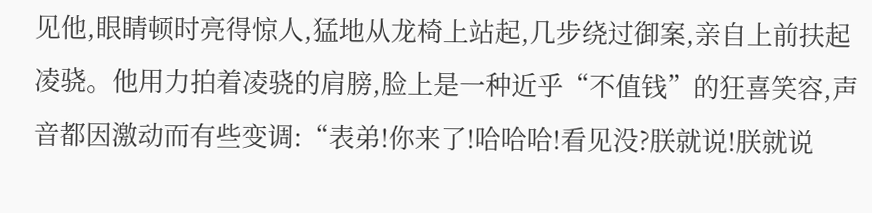见他,眼睛顿时亮得惊人,猛地从龙椅上站起,几步绕过御案,亲自上前扶起凌骁。他用力拍着凌骁的肩膀,脸上是一种近乎“不值钱”的狂喜笑容,声音都因激动而有些变调:“表弟!你来了!哈哈哈!看见没?朕就说!朕就说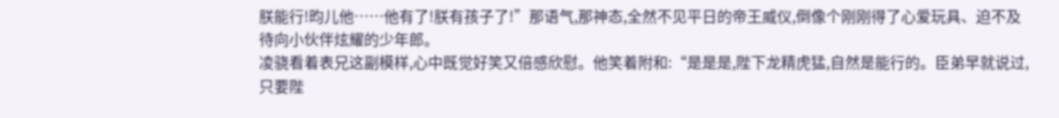朕能行!昀儿他……他有了!朕有孩子了!”那语气,那神态,全然不见平日的帝王威仪,倒像个刚刚得了心爱玩具、迫不及待向小伙伴炫耀的少年郎。
凌骁看着表兄这副模样,心中既觉好笑又倍感欣慰。他笑着附和:“是是是,陛下龙精虎猛,自然是能行的。臣弟早就说过,只要陛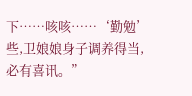下……咳咳……‘勤勉’些,卫娘娘身子调养得当,必有喜讯。”